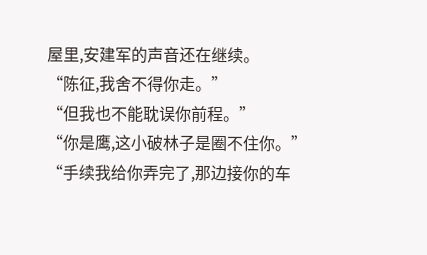屋里,安建军的声音还在继续。
“陈征,我舍不得你走。”
“但我也不能耽误你前程。”
“你是鹰,这小破林子是圈不住你。”
“手续我给你弄完了,那边接你的车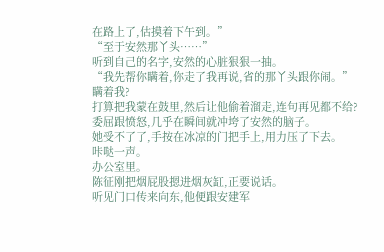在路上了,估摸着下午到。”
“至于安然那丫头……”
听到自己的名字,安然的心脏狠狠一抽。
“我先帮你瞒着,你走了我再说,省的那丫头跟你闹。”
瞒着我?
打算把我蒙在鼓里,然后让他偷着溜走,连句再见都不给?
委屈跟愤怒,几乎在瞬间就冲垮了安然的脑子。
她受不了了,手按在冰凉的门把手上,用力压了下去。
咔哒一声。
办公室里。
陈征刚把烟屁股摁进烟灰缸,正要说话。
听见门口传来向东,他便跟安建军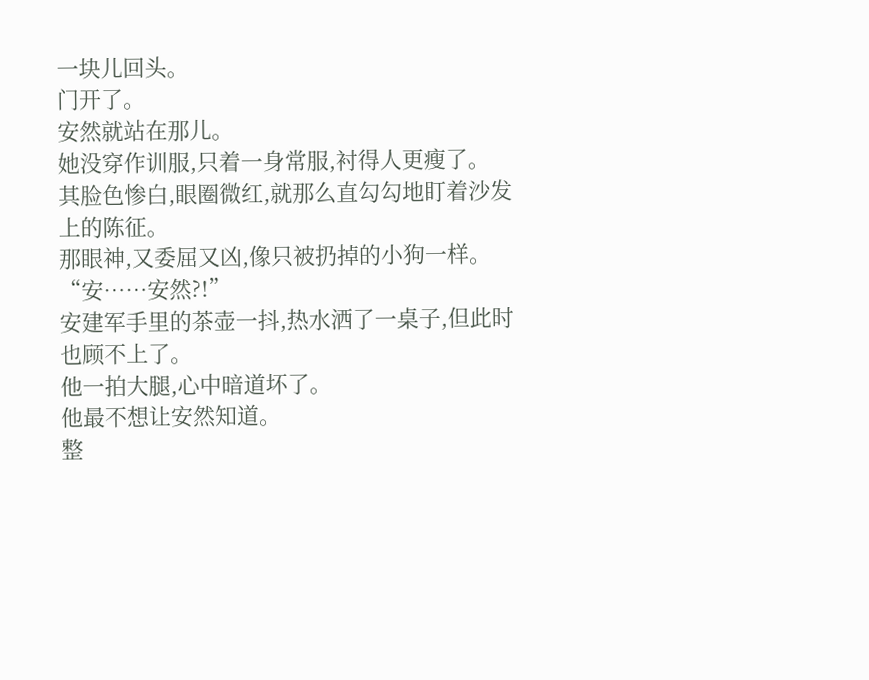一块儿回头。
门开了。
安然就站在那儿。
她没穿作训服,只着一身常服,衬得人更瘦了。
其脸色惨白,眼圈微红,就那么直勾勾地盯着沙发上的陈征。
那眼神,又委屈又凶,像只被扔掉的小狗一样。
“安……安然?!”
安建军手里的茶壶一抖,热水洒了一桌子,但此时也顾不上了。
他一拍大腿,心中暗道坏了。
他最不想让安然知道。
整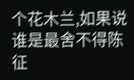个花木兰,如果说谁是最舍不得陈征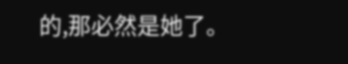的,那必然是她了。